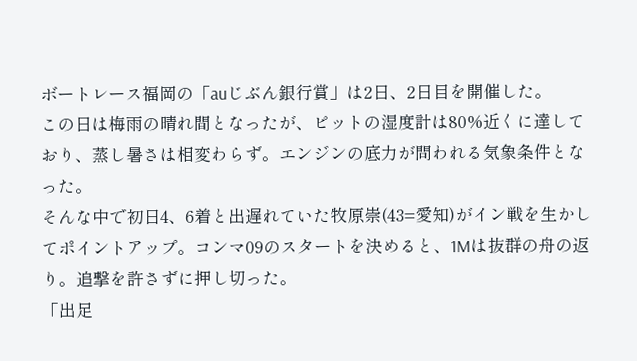ボートレース福岡の「auじぶん銀行賞」は2日、2日目を開催した。
この日は梅雨の晴れ間となったが、ピットの湿度計は80%近くに達しており、蒸し暑さは相変わらず。エンジンの底力が問われる気象条件となった。
そんな中で初日4、6着と出遅れていた牧原崇(43=愛知)がイン戦を生かしてポイントアップ。コンマ09のスタートを決めると、1Mは抜群の舟の返り。追撃を許さずに押し切った。
「出足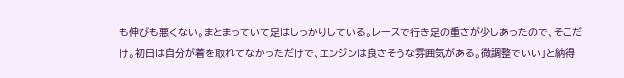も伸びも悪くない。まとまっていて足はしっかりしている。レースで行き足の重さが少しあったので、そこだけ。初日は自分が着を取れてなかっただけで、エンジンは良さそうな雰囲気がある。微調整でいい」と納得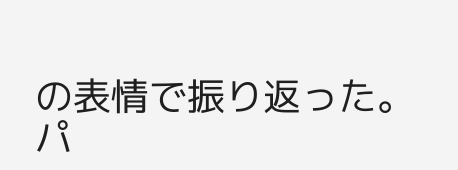の表情で振り返った。
パ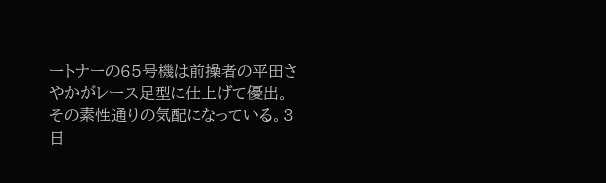ートナーの65号機は前操者の平田さやかがレース足型に仕上げて優出。その素性通りの気配になっている。3日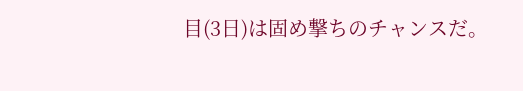目(3日)は固め撃ちのチャンスだ。